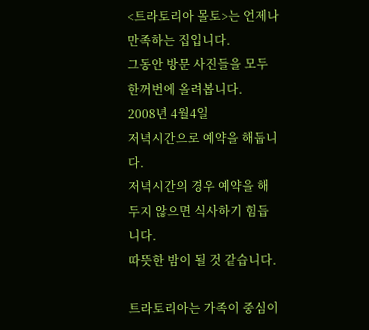<트라토리아 몰토>는 언제나 만족하는 집입니다.
그동안 방문 사진들을 모두 한꺼번에 올려봅니다.
2008년 4월4일
저녁시간으로 예약을 해둡니다.
저녁시간의 경우 예약을 해두지 않으면 식사하기 힘듭니다.
따뜻한 밤이 될 것 같습니다.

트라토리아는 가족이 중심이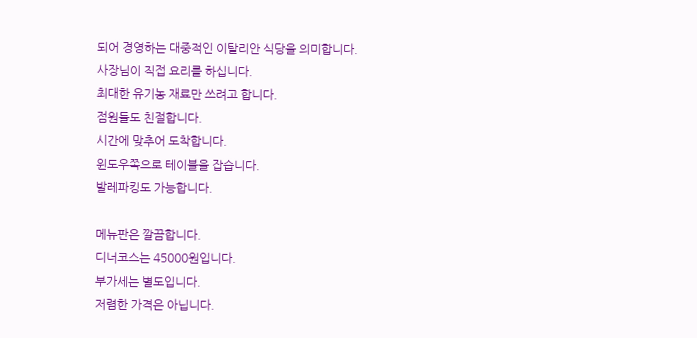되어 경영하는 대중적인 이탈리안 식당을 의미합니다.
사장님이 직접 요리를 하십니다.
최대한 유기농 재료만 쓰려고 합니다.
점원들도 친절합니다.
시간에 맞추어 도착합니다.
윈도우쪽으로 테이블을 잡습니다.
발레파킹도 가능합니다.

메뉴판은 깔끔합니다.
디너코스는 45000원입니다.
부가세는 별도입니다.
저렴한 가격은 아닙니다.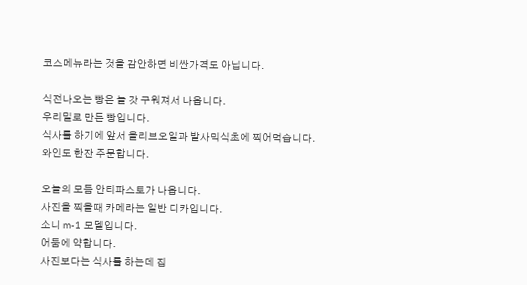코스메뉴라는 것을 감안하면 비싼가격도 아닙니다.

식전나오는 빵은 늘 갓 구워져서 나옵니다.
우리밀로 만든 빵입니다.
식사를 하기에 앞서 올리브오일과 발사믹식초에 찍어먹습니다.
와인도 한잔 주문합니다.

오늘의 모듬 안티파스토가 나옵니다.
사진을 찍을때 카메라는 일반 디카입니다.
소니 m-1 모델입니다.
어둠에 약합니다.
사진보다는 식사를 하는데 집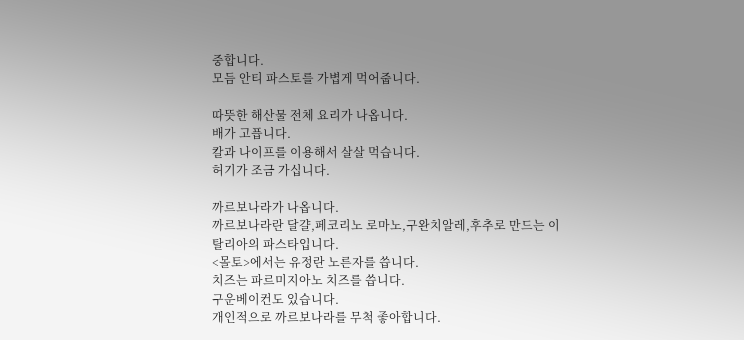중합니다.
모듬 안티 파스토를 가볍게 먹어줍니다.

따뜻한 해산물 전체 요리가 나옵니다.
배가 고픕니다.
칼과 나이프를 이용해서 살살 먹습니다.
허기가 조금 가십니다.

까르보나라가 나옵니다.
까르보나라란 달걀,페코리노 로마노,구완치알레,후추로 만드는 이탈리아의 파스타입니다.
<몰토>에서는 유정란 노른자를 씁니다.
치즈는 파르미지아노 치즈를 씁니다.
구운베이컨도 있습니다.
개인적으로 까르보나라를 무척 좋아합니다.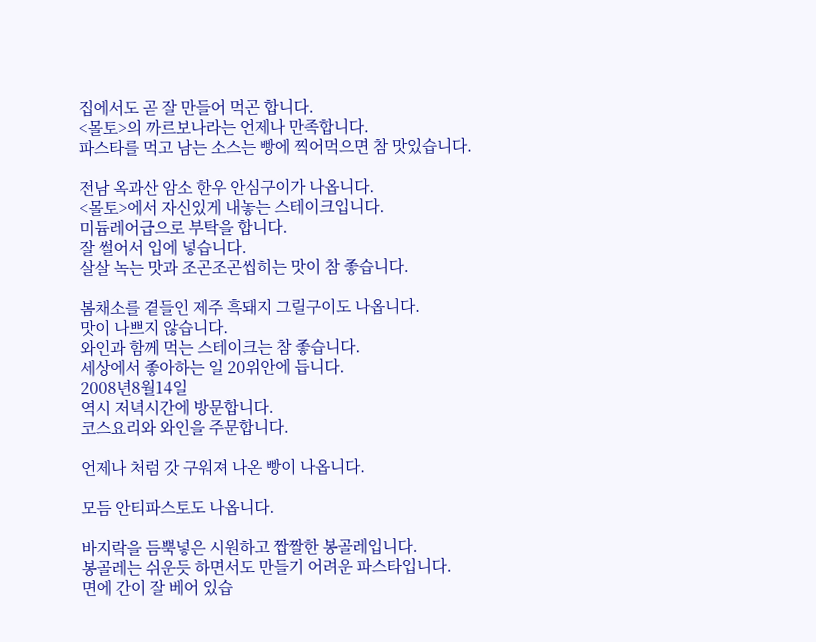집에서도 곧 잘 만들어 먹곤 합니다.
<몰토>의 까르보나라는 언제나 만족합니다.
파스타를 먹고 남는 소스는 빵에 찍어먹으면 참 맛있습니다.

전남 옥과산 암소 한우 안심구이가 나옵니다.
<몰토>에서 자신있게 내놓는 스테이크입니다.
미듐레어급으로 부탁을 합니다.
잘 썰어서 입에 넣습니다.
살살 녹는 맛과 조곤조곤씹히는 맛이 참 좋습니다.

봄채소를 곁들인 제주 흑돼지 그릴구이도 나옵니다.
맛이 나쁘지 않습니다.
와인과 함께 먹는 스테이크는 참 좋습니다.
세상에서 좋아하는 일 20위안에 듭니다.
2008년8월14일
역시 저녁시간에 방문합니다.
코스요리와 와인을 주문합니다.

언제나 처럼 갓 구워져 나온 빵이 나옵니다.

모듬 안티파스토도 나옵니다.

바지락을 듬뿍넣은 시원하고 짭짤한 봉골레입니다.
봉골레는 쉬운듯 하면서도 만들기 어려운 파스타입니다.
면에 간이 잘 베어 있습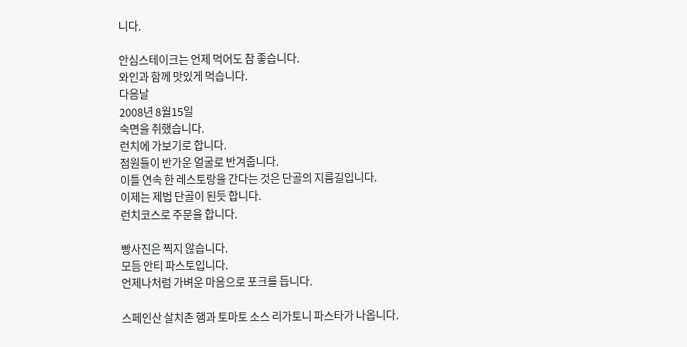니다.

안심스테이크는 언제 먹어도 참 좋습니다.
와인과 함께 맛있게 먹습니다.
다음날
2008년 8월15일
숙면을 취했습니다.
런치에 가보기로 합니다.
점원들이 반가운 얼굴로 반겨줍니다.
이틀 연속 한 레스토랑을 간다는 것은 단골의 지름길입니다.
이제는 제법 단골이 된듯 합니다.
런치코스로 주문을 합니다.

빵사진은 찍지 않습니다.
모듬 안티 파스토입니다.
언제나처럼 가벼운 마음으로 포크를 듭니다.

스페인산 살치촌 햄과 토마토 소스 리가토니 파스타가 나옵니다.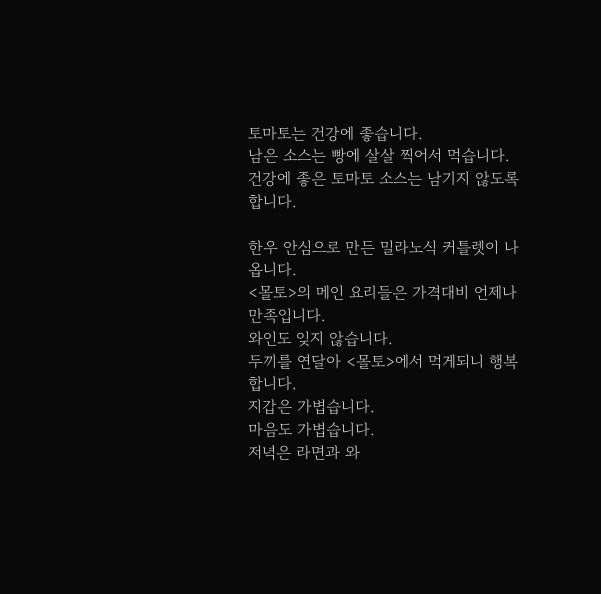토마토는 건강에 좋습니다.
남은 소스는 빵에 살살 찍어서 먹습니다.
건강에 좋은 토마토 소스는 남기지 않도록 합니다.

한우 안심으로 만든 밀라노식 커틀렛이 나옵니다.
<몰토>의 메인 요리들은 가격대비 언제나 만족입니다.
와인도 잊지 않습니다.
두끼를 연달아 <몰토>에서 먹게되니 행복합니다.
지갑은 가볍습니다.
마음도 가볍습니다.
저녁은 라면과 와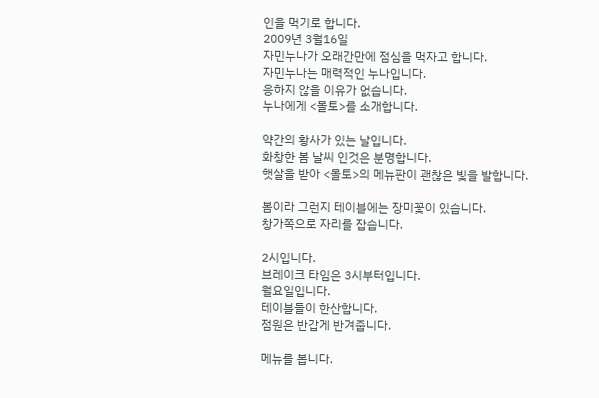인을 먹기로 합니다.
2009년 3월16일
자민누나가 오래간만에 점심을 먹자고 합니다.
자민누나는 매력적인 누나입니다.
응하지 않을 이유가 없습니다.
누나에게 <몰토>를 소개합니다.

약간의 황사가 있는 날입니다.
화창한 봄 날씨 인것은 분명합니다.
햇살을 받아 <몰토>의 메뉴판이 괜찮은 빛을 발합니다.

봄이라 그런지 테이블에는 장미꽃이 있습니다.
창가쪽으로 자리를 잡습니다.

2시입니다.
브레이크 타임은 3시부터입니다.
월요일입니다.
테이블들이 한산합니다.
점원은 반갑게 반겨줍니다.

메뉴를 봅니다.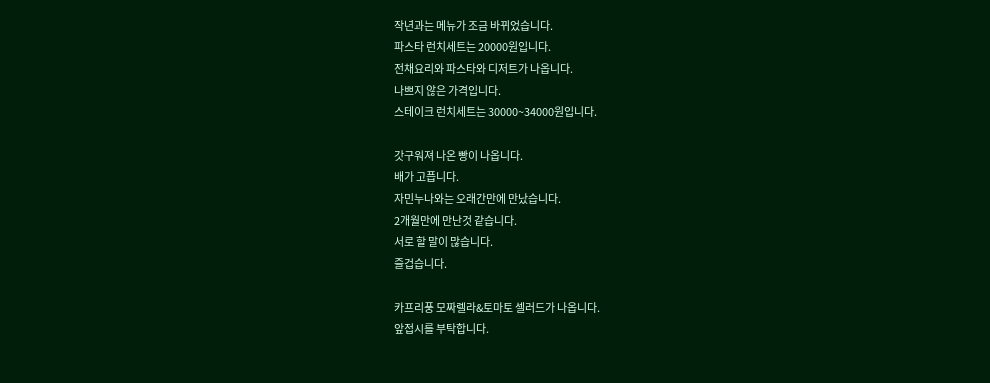작년과는 메뉴가 조금 바뀌었습니다.
파스타 런치세트는 20000원입니다.
전채요리와 파스타와 디저트가 나옵니다.
나쁘지 않은 가격입니다.
스테이크 런치세트는 30000~34000원입니다.

갓구워져 나온 빵이 나옵니다.
배가 고픕니다.
자민누나와는 오래간만에 만났습니다.
2개월만에 만난것 같습니다.
서로 할 말이 많습니다.
즐겁습니다.

카프리풍 모짜렐라&토마토 셀러드가 나옵니다.
앞접시를 부탁합니다.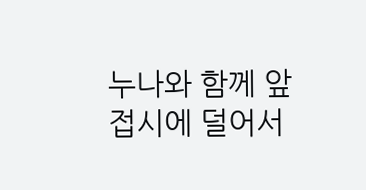누나와 함께 앞접시에 덜어서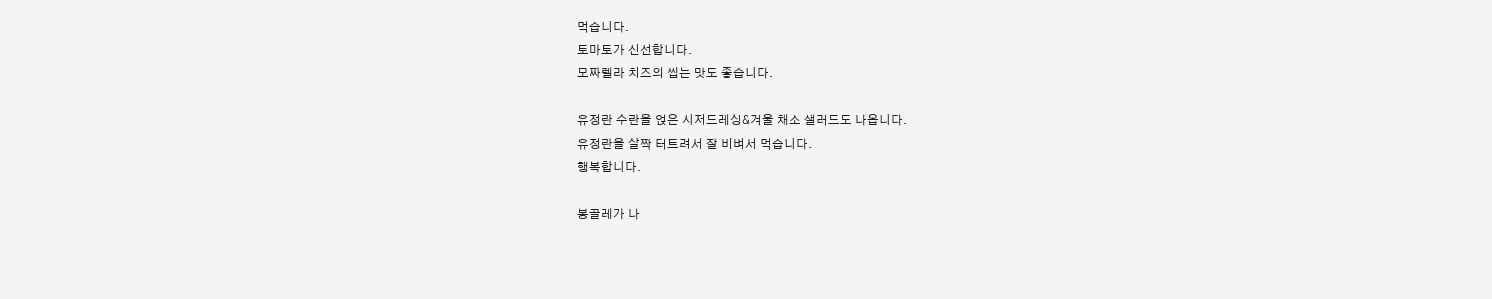먹습니다.
토마토가 신선합니다.
모짜렐라 치즈의 씹는 맛도 좋습니다.

유정란 수란을 얹은 시저드레싱&겨울 채소 샐러드도 나옵니다.
유정란을 살짝 터트려서 잘 비벼서 먹습니다.
행복합니다.

봉골레가 나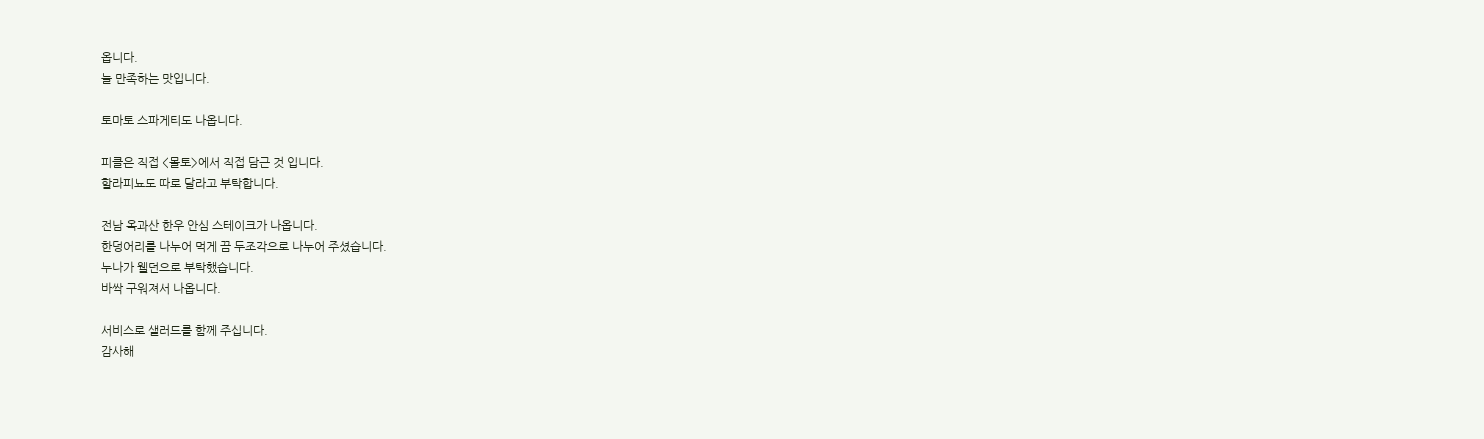옵니다.
늘 만족하는 맛입니다.

토마토 스파게티도 나옵니다.

피클은 직접 <몰토>에서 직접 담근 것 입니다.
할라피뇨도 따로 달라고 부탁합니다.

전남 옥과산 한우 안심 스테이크가 나옵니다.
한덩어리를 나누어 먹게 끔 두조각으로 나누어 주셨습니다.
누나가 웰던으로 부탁했습니다.
바싹 구워져서 나옵니다.

서비스로 샐러드를 함께 주십니다.
감사해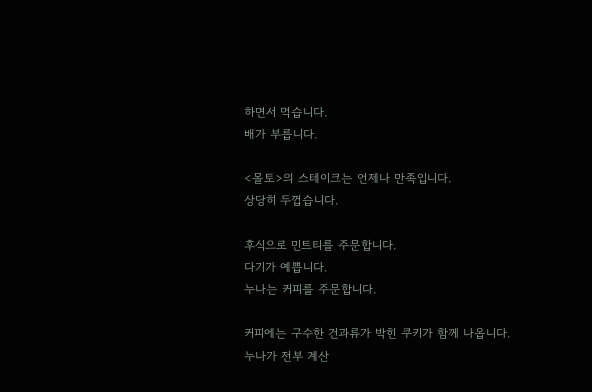하면서 먹습니다.
배가 부릅니다.

<몰토>의 스테이크는 언제나 만족입니다.
상당히 두껍습니다.

후식으로 민트티를 주문합니다.
다기가 예쁩니다.
누나는 커피를 주문합니다.

커피에는 구수한 건과류가 박힌 쿠키가 함께 나옵니다.
누나가 전부 계산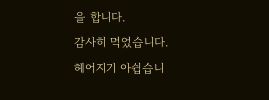을 합니다.
감사히 먹었습니다.
헤어지기 아쉽습니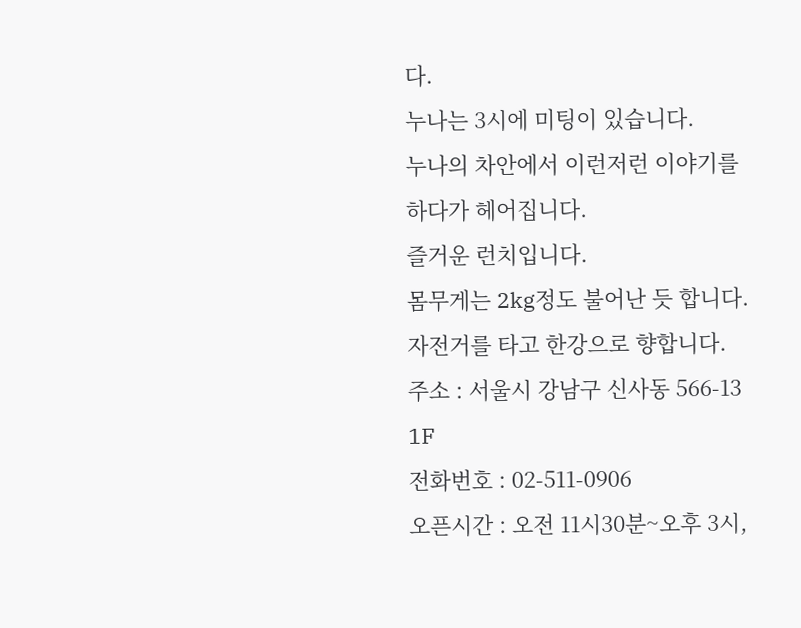다.
누나는 3시에 미팅이 있습니다.
누나의 차안에서 이런저런 이야기를 하다가 헤어집니다.
즐거운 런치입니다.
몸무게는 2kg정도 불어난 듯 합니다.
자전거를 타고 한강으로 향합니다.
주소 : 서울시 강남구 신사동 566-13 1F
전화번호 : 02-511-0906
오픈시간 : 오전 11시30분~오후 3시,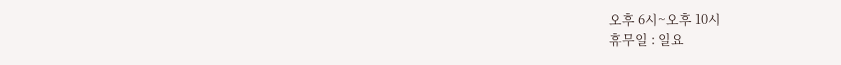오후 6시~오후 10시
휴무일 : 일요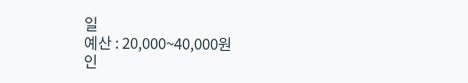일
예산 : 20,000~40,000원
인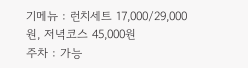기메뉴 : 런치세트 17,000/29,000원, 저녁코스 45,000원
주차 : 가능